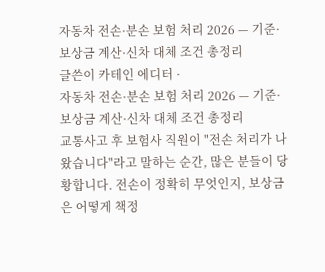자동차 전손·분손 보험 처리 2026 — 기준·보상금 계산·신차 대체 조건 총정리
글쓴이 카테인 에디터 ·
자동차 전손·분손 보험 처리 2026 — 기준·보상금 계산·신차 대체 조건 총정리
교통사고 후 보험사 직원이 "전손 처리가 나왔습니다"라고 말하는 순간, 많은 분들이 당황합니다. 전손이 정확히 무엇인지, 보상금은 어떻게 책정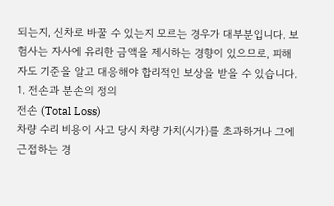되는지, 신차로 바꿀 수 있는지 모르는 경우가 대부분입니다. 보험사는 자사에 유리한 금액을 제시하는 경향이 있으므로, 피해자도 기준을 알고 대응해야 합리적인 보상을 받을 수 있습니다.
1. 전손과 분손의 정의
전손 (Total Loss)
차량 수리 비용이 사고 당시 차량 가치(시가)를 초과하거나 그에 근접하는 경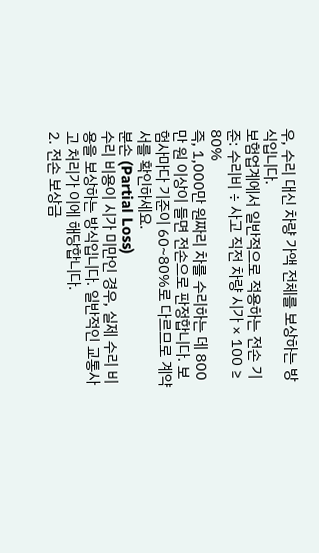우, 수리 대신 차량 가액 전체를 보상하는 방식입니다.
보험업계에서 일반적으로 적용하는 전손 기준: 수리비 ÷ 사고 직전 차량 시가 × 100 ≥ 80%
즉, 1,000만 원짜리 차를 수리하는 데 800만 원 이상이 들면 전손으로 판정합니다. 보험사마다 기준이 60~80%로 다르므로 계약서를 확인하세요.
분손 (Partial Loss)
수리 비용이 시가 미만인 경우, 실제 수리 비용을 보상하는 방식입니다. 일반적인 교통사고 처리가 이에 해당합니다.
2. 전손 보상금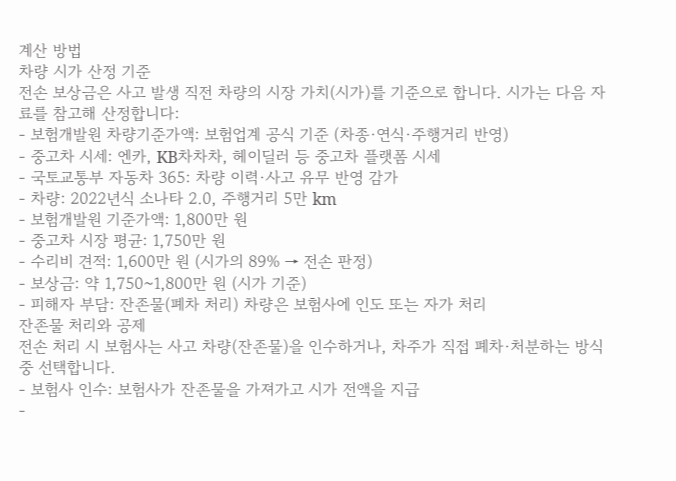계산 방법
차량 시가 산정 기준
전손 보상금은 사고 발생 직전 차량의 시장 가치(시가)를 기준으로 합니다. 시가는 다음 자료를 참고해 산정합니다:
- 보험개발원 차량기준가액: 보험업계 공식 기준 (차종·연식·주행거리 반영)
- 중고차 시세: 엔카, KB차차차, 헤이딜러 등 중고차 플랫폼 시세
- 국토교통부 자동차 365: 차량 이력·사고 유무 반영 감가
- 차량: 2022년식 소나타 2.0, 주행거리 5만 km
- 보험개발원 기준가액: 1,800만 원
- 중고차 시장 평균: 1,750만 원
- 수리비 견적: 1,600만 원 (시가의 89% → 전손 판정)
- 보상금: 약 1,750~1,800만 원 (시가 기준)
- 피해자 부담: 잔존물(폐차 처리) 차량은 보험사에 인도 또는 자가 처리
잔존물 처리와 공제
전손 처리 시 보험사는 사고 차량(잔존물)을 인수하거나, 차주가 직접 폐차·처분하는 방식 중 선택합니다.
- 보험사 인수: 보험사가 잔존물을 가져가고 시가 전액을 지급
-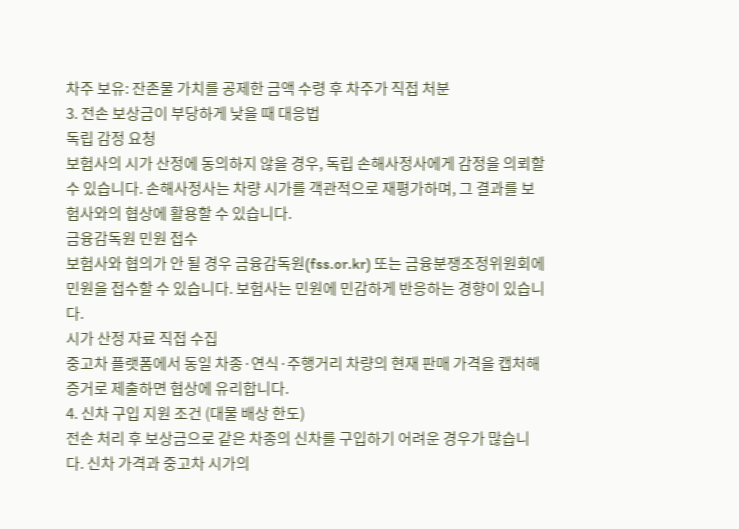차주 보유: 잔존물 가치를 공제한 금액 수령 후 차주가 직접 처분
3. 전손 보상금이 부당하게 낮을 때 대응법
독립 감정 요청
보험사의 시가 산정에 동의하지 않을 경우, 독립 손해사정사에게 감정을 의뢰할 수 있습니다. 손해사정사는 차량 시가를 객관적으로 재평가하며, 그 결과를 보험사와의 협상에 활용할 수 있습니다.
금융감독원 민원 접수
보험사와 협의가 안 될 경우 금융감독원(fss.or.kr) 또는 금융분쟁조정위원회에 민원을 접수할 수 있습니다. 보험사는 민원에 민감하게 반응하는 경향이 있습니다.
시가 산정 자료 직접 수집
중고차 플랫폼에서 동일 차종·연식·주행거리 차량의 현재 판매 가격을 캡처해 증거로 제출하면 협상에 유리합니다.
4. 신차 구입 지원 조건 (대물 배상 한도)
전손 처리 후 보상금으로 같은 차종의 신차를 구입하기 어려운 경우가 많습니다. 신차 가격과 중고차 시가의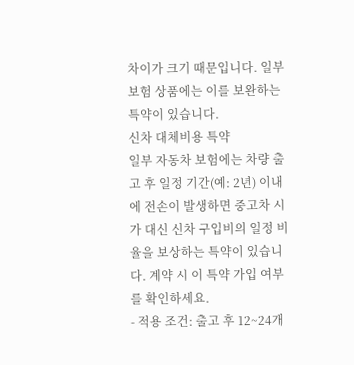차이가 크기 때문입니다. 일부 보험 상품에는 이를 보완하는 특약이 있습니다.
신차 대체비용 특약
일부 자동차 보험에는 차량 출고 후 일정 기간(예: 2년) 이내에 전손이 발생하면 중고차 시가 대신 신차 구입비의 일정 비율을 보상하는 특약이 있습니다. 계약 시 이 특약 가입 여부를 확인하세요.
- 적용 조건: 출고 후 12~24개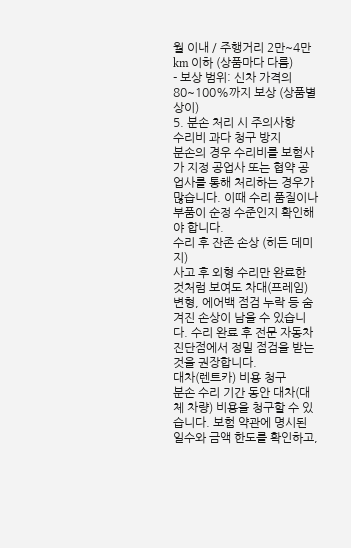월 이내 / 주행거리 2만~4만 km 이하 (상품마다 다름)
- 보상 범위: 신차 가격의 80~100%까지 보상 (상품별 상이)
5. 분손 처리 시 주의사항
수리비 과다 청구 방지
분손의 경우 수리비를 보험사가 지정 공업사 또는 협약 공업사를 통해 처리하는 경우가 많습니다. 이때 수리 품질이나 부품이 순정 수준인지 확인해야 합니다.
수리 후 잔존 손상 (히든 데미지)
사고 후 외형 수리만 완료한 것처럼 보여도 차대(프레임) 변형, 에어백 점검 누락 등 숨겨진 손상이 남을 수 있습니다. 수리 완료 후 전문 자동차 진단점에서 정밀 점검을 받는 것을 권장합니다.
대차(렌트카) 비용 청구
분손 수리 기간 동안 대차(대체 차량) 비용을 청구할 수 있습니다. 보험 약관에 명시된 일수와 금액 한도를 확인하고,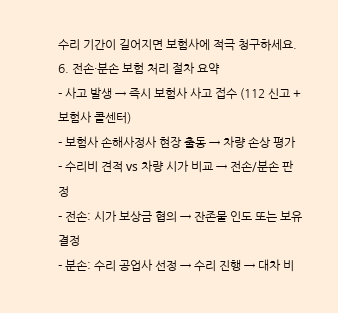수리 기간이 길어지면 보험사에 적극 청구하세요.
6. 전손·분손 보험 처리 절차 요약
- 사고 발생 → 즉시 보험사 사고 접수 (112 신고 + 보험사 콜센터)
- 보험사 손해사정사 현장 출동 → 차량 손상 평가
- 수리비 견적 vs 차량 시가 비교 → 전손/분손 판정
- 전손: 시가 보상금 협의 → 잔존물 인도 또는 보유 결정
- 분손: 수리 공업사 선정 → 수리 진행 → 대차 비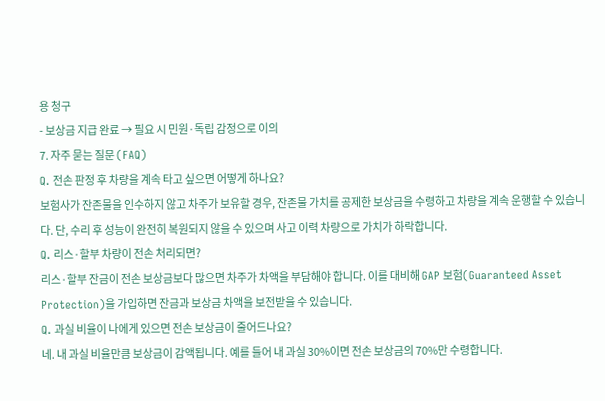용 청구
- 보상금 지급 완료 → 필요 시 민원·독립 감정으로 이의
7. 자주 묻는 질문 (FAQ)
Q. 전손 판정 후 차량을 계속 타고 싶으면 어떻게 하나요?
보험사가 잔존물을 인수하지 않고 차주가 보유할 경우, 잔존물 가치를 공제한 보상금을 수령하고 차량을 계속 운행할 수 있습니다. 단, 수리 후 성능이 완전히 복원되지 않을 수 있으며 사고 이력 차량으로 가치가 하락합니다.
Q. 리스·할부 차량이 전손 처리되면?
리스·할부 잔금이 전손 보상금보다 많으면 차주가 차액을 부담해야 합니다. 이를 대비해 GAP 보험(Guaranteed Asset Protection)을 가입하면 잔금과 보상금 차액을 보전받을 수 있습니다.
Q. 과실 비율이 나에게 있으면 전손 보상금이 줄어드나요?
네. 내 과실 비율만큼 보상금이 감액됩니다. 예를 들어 내 과실 30%이면 전손 보상금의 70%만 수령합니다.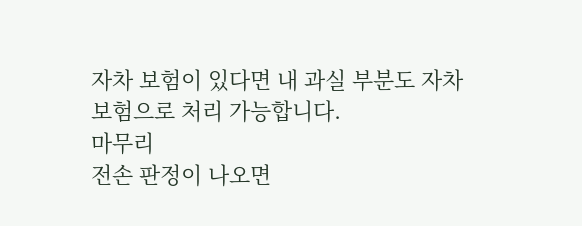자차 보험이 있다면 내 과실 부분도 자차 보험으로 처리 가능합니다.
마무리
전손 판정이 나오면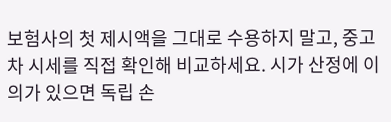보험사의 첫 제시액을 그대로 수용하지 말고, 중고차 시세를 직접 확인해 비교하세요. 시가 산정에 이의가 있으면 독립 손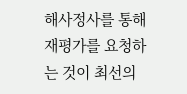해사정사를 통해 재평가를 요청하는 것이 최선의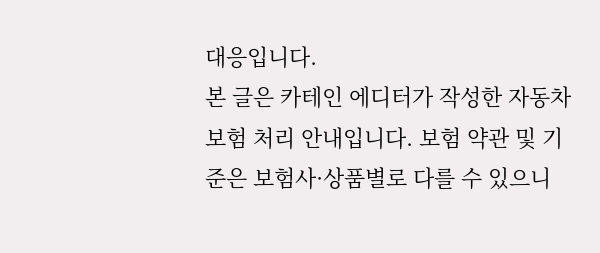대응입니다.
본 글은 카테인 에디터가 작성한 자동차 보험 처리 안내입니다. 보험 약관 및 기준은 보험사·상품별로 다를 수 있으니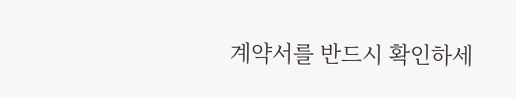계약서를 반드시 확인하세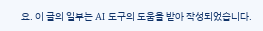요. 이 글의 일부는 AI 도구의 도움을 받아 작성되었습니다.